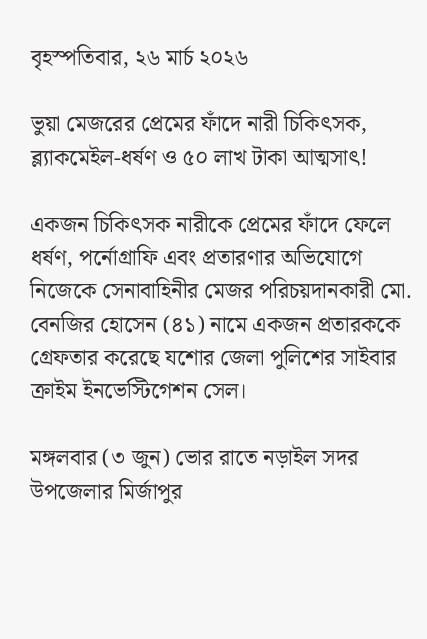বৃহস্পতিবার, ২৬ মার্চ ২০২৬

ভুয়া মেজরের প্রেমের ফাঁদে নারী চিকিৎসক, ব্ল্যাকমেইল-ধর্ষণ ও ৫০ লাখ টাকা আত্মসাৎ!

একজন চিকিৎসক নারীকে প্রেমের ফাঁদে ফেলে ধর্ষণ, পর্নোগ্রাফি এবং প্রতারণার অভিযোগে নিজেকে সেনাবাহিনীর মেজর পরিচয়দানকারী মো. বেনজির হোসেন (৪১) নামে একজন প্রতারককে গ্রেফতার করেছে যশোর জেলা পুলিশের সাইবার ক্রাইম ইনভেস্টিগেশন সেল।

মঙ্গলবার (৩ জুন) ভোর রাতে নড়াইল সদর উপজেলার মির্জাপুর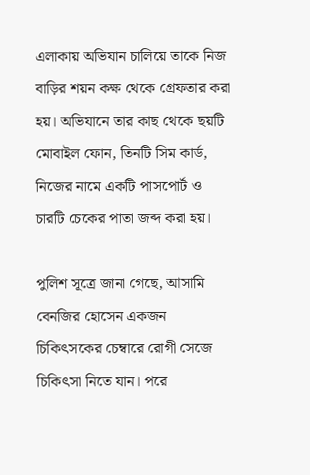এলাকায় অভিযান চালিয়ে তাকে নিজ বাড়ির শয়ন কক্ষ থেকে গ্রেফতার করা হয়। অভিযানে তার কাছ থেকে ছয়টি মোবাইল ফোন, তিনটি সিম কার্ড, নিজের নামে একটি পাসপোর্ট ও চারটি চেকের পাতা জব্দ করা হয়।

পুলিশ সূত্রে জানা গেছে, আসামি বেনজির হোসেন একজন চিকিৎসকের চেম্বারে রোগী সেজে চিকিৎসা নিতে যান। পরে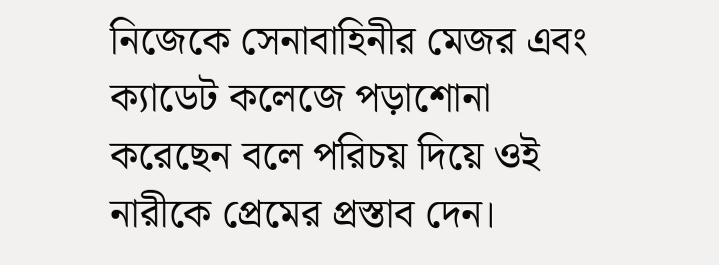নিজেকে সেনাবাহিনীর মেজর এবং ক্যাডেট কলেজে পড়াশোনা করেছেন বলে পরিচয় দিয়ে ওই নারীকে প্রেমের প্রস্তাব দেন।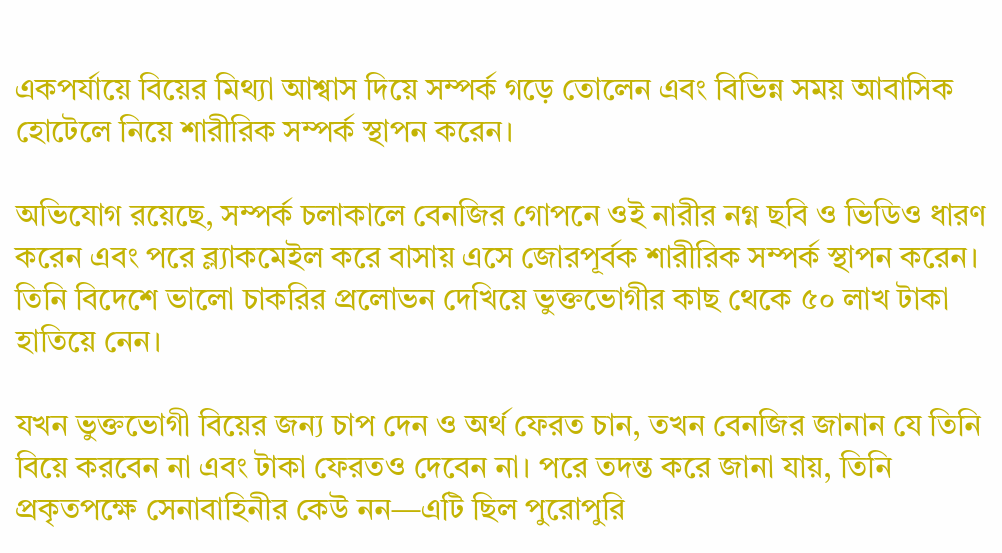একপর্যায়ে বিয়ের মিথ্যা আশ্বাস দিয়ে সম্পর্ক গড়ে তোলেন এবং বিভিন্ন সময় আবাসিক হোটেলে নিয়ে শারীরিক সম্পর্ক স্থাপন করেন।

অভিযোগ রয়েছে, সম্পর্ক চলাকালে বেনজির গোপনে ওই নারীর নগ্ন ছবি ও ভিডিও ধারণ করেন এবং পরে ব্ল্যাকমেইল করে বাসায় এসে জোরপূর্বক শারীরিক সম্পর্ক স্থাপন করেন। তিনি বিদেশে ভালো চাকরির প্রলোভন দেখিয়ে ভুক্তভোগীর কাছ থেকে ৫০ লাখ টাকা হাতিয়ে নেন।

যখন ভুক্তভোগী বিয়ের জন্য চাপ দেন ও অর্থ ফেরত চান, তখন বেনজির জানান যে তিনি বিয়ে করবেন না এবং টাকা ফেরতও দেবেন না। পরে তদন্ত করে জানা যায়, তিনি প্রকৃতপক্ষে সেনাবাহিনীর কেউ নন—এটি ছিল পুরোপুরি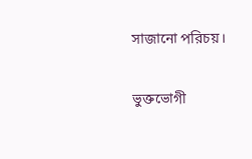সাজানো পরিচয়।

ভুক্তভোগী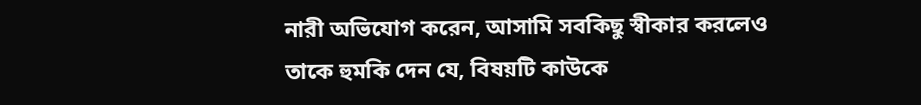নারী অভিযোগ করেন, আসামি সবকিছু স্বীকার করলেও তাকে হুমকি দেন যে, বিষয়টি কাউকে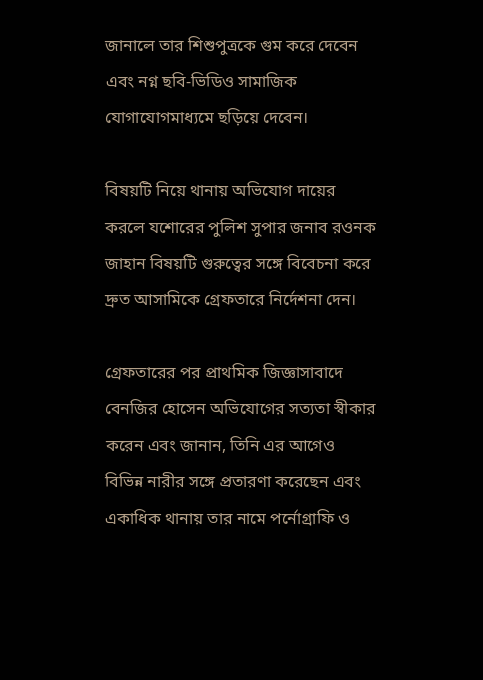জানালে তার শিশুপুত্রকে গুম করে দেবেন এবং নগ্ন ছবি-ভিডিও সামাজিক যোগাযোগমাধ্যমে ছড়িয়ে দেবেন।

বিষয়টি নিয়ে থানায় অভিযোগ দায়ের করলে যশোরের পুলিশ সুপার জনাব রওনক জাহান বিষয়টি গুরুত্বের সঙ্গে বিবেচনা করে দ্রুত আসামিকে গ্রেফতারে নির্দেশনা দেন।

গ্রেফতারের পর প্রাথমিক জিজ্ঞাসাবাদে বেনজির হোসেন অভিযোগের সত্যতা স্বীকার করেন এবং জানান, তিনি এর আগেও বিভিন্ন নারীর সঙ্গে প্রতারণা করেছেন এবং একাধিক থানায় তার নামে পর্নোগ্রাফি ও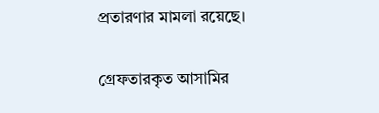প্রতারণার মামলা রয়েছে।

গ্রেফতারকৃত আসামির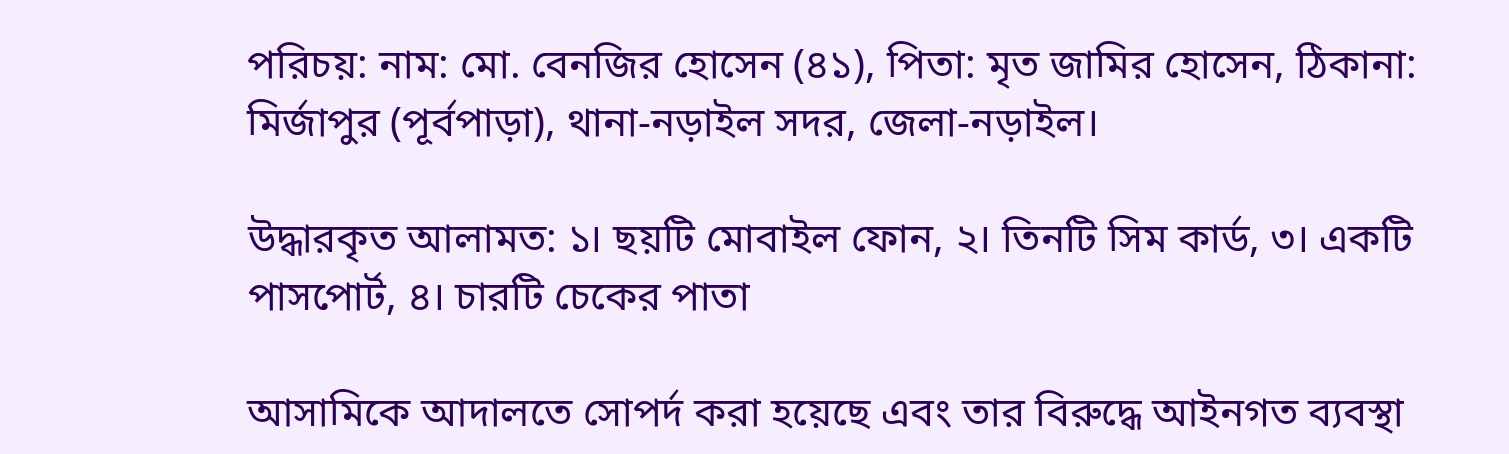পরিচয়: নাম: মো. বেনজির হোসেন (৪১), পিতা: মৃত জামির হোসেন, ঠিকানা: মির্জাপুর (পূর্বপাড়া), থানা-নড়াইল সদর, জেলা-নড়াইল।

উদ্ধারকৃত আলামত: ১। ছয়টি মোবাইল ফোন, ২। তিনটি সিম কার্ড, ৩। একটি পাসপোর্ট, ৪। চারটি চেকের পাতা

আসামিকে আদালতে সোপর্দ করা হয়েছে এবং তার বিরুদ্ধে আইনগত ব্যবস্থা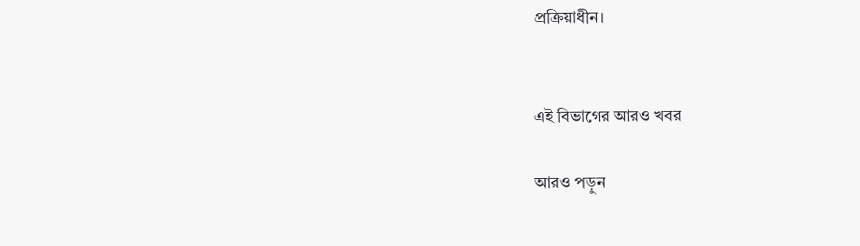প্রক্রিয়াধীন।


এই বিভাগের আরও খবর

আরও পড়ুন